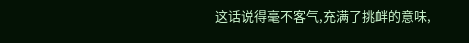这话说得毫不客气,充满了挑衅的意味,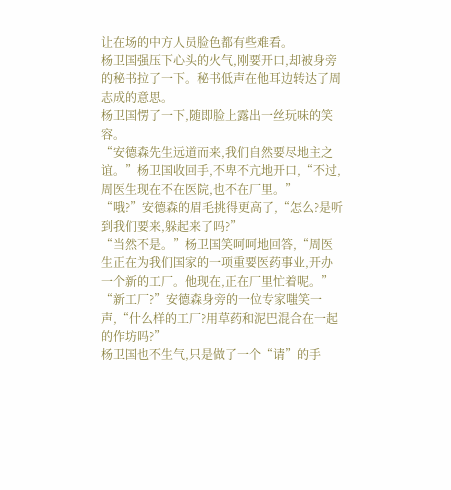让在场的中方人员脸色都有些难看。
杨卫国强压下心头的火气,刚要开口,却被身旁的秘书拉了一下。秘书低声在他耳边转达了周志成的意思。
杨卫国愣了一下,随即脸上露出一丝玩味的笑容。
“安德森先生远道而来,我们自然要尽地主之谊。”杨卫国收回手,不卑不亢地开口,“不过,周医生现在不在医院,也不在厂里。”
“哦?”安德森的眉毛挑得更高了,“怎么?是听到我们要来,躲起来了吗?”
“当然不是。”杨卫国笑呵呵地回答,“周医生正在为我们国家的一项重要医药事业,开办一个新的工厂。他现在,正在厂里忙着呢。”
“新工厂?”安德森身旁的一位专家嗤笑一声,“什么样的工厂?用草药和泥巴混合在一起的作坊吗?”
杨卫国也不生气,只是做了一个“请”的手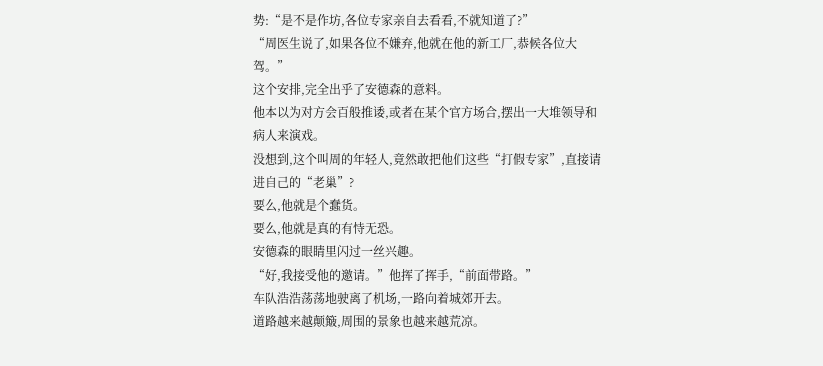势:“是不是作坊,各位专家亲自去看看,不就知道了?”
“周医生说了,如果各位不嫌弃,他就在他的新工厂,恭候各位大驾。”
这个安排,完全出乎了安德森的意料。
他本以为对方会百般推诿,或者在某个官方场合,摆出一大堆领导和病人来演戏。
没想到,这个叫周的年轻人,竟然敢把他们这些“打假专家”,直接请进自己的“老巢”?
要么,他就是个蠢货。
要么,他就是真的有恃无恐。
安德森的眼睛里闪过一丝兴趣。
“好,我接受他的邀请。”他挥了挥手,“前面带路。”
车队浩浩荡荡地驶离了机场,一路向着城郊开去。
道路越来越颠簸,周围的景象也越来越荒凉。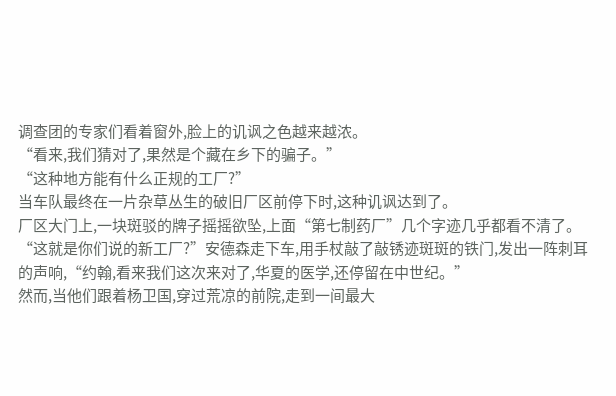调查团的专家们看着窗外,脸上的讥讽之色越来越浓。
“看来,我们猜对了,果然是个藏在乡下的骗子。”
“这种地方能有什么正规的工厂?”
当车队最终在一片杂草丛生的破旧厂区前停下时,这种讥讽达到了。
厂区大门上,一块斑驳的牌子摇摇欲坠,上面“第七制药厂”几个字迹几乎都看不清了。
“这就是你们说的新工厂?”安德森走下车,用手杖敲了敲锈迹斑斑的铁门,发出一阵刺耳的声响,“约翰,看来我们这次来对了,华夏的医学,还停留在中世纪。”
然而,当他们跟着杨卫国,穿过荒凉的前院,走到一间最大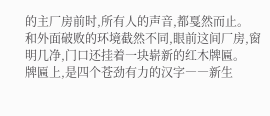的主厂房前时,所有人的声音,都戛然而止。
和外面破败的环境截然不同,眼前这间厂房,窗明几净,门口还挂着一块崭新的红木牌匾。
牌匾上,是四个苍劲有力的汉字――新生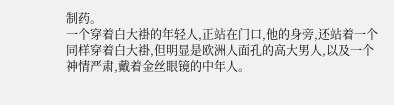制药。
一个穿着白大褂的年轻人,正站在门口,他的身旁,还站着一个同样穿着白大褂,但明显是欧洲人面孔的高大男人,以及一个神情严肃,戴着金丝眼镜的中年人。